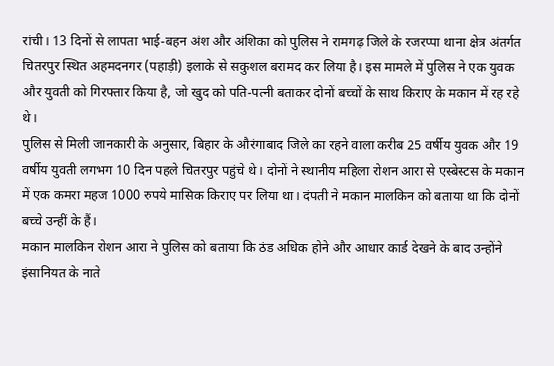रांची। 13 दिनों से लापता भाई-बहन अंश और अंशिका को पुलिस ने रामगढ़ जिले के रजरप्पा थाना क्षेत्र अंतर्गत चितरपुर स्थित अहमदनगर (पहाड़ी) इलाके से सकुशल बरामद कर लिया है। इस मामले में पुलिस ने एक युवक और युवती को गिरफ्तार किया है, जो खुद को पति-पत्नी बताकर दोनों बच्चों के साथ किराए के मकान में रह रहे थे।
पुलिस से मिली जानकारी के अनुसार, बिहार के औरंगाबाद जिले का रहने वाला करीब 25 वर्षीय युवक और 19 वर्षीय युवती लगभग 10 दिन पहले चितरपुर पहुंचे थे। दोनों ने स्थानीय महिला रोशन आरा से एस्बेस्टस के मकान में एक कमरा महज 1000 रुपये मासिक किराए पर लिया था। दंपती ने मकान मालकिन को बताया था कि दोनों बच्चे उन्हीं के हैं।
मकान मालकिन रोशन आरा ने पुलिस को बताया कि ठंड अधिक होने और आधार कार्ड देखने के बाद उन्होंने इंसानियत के नाते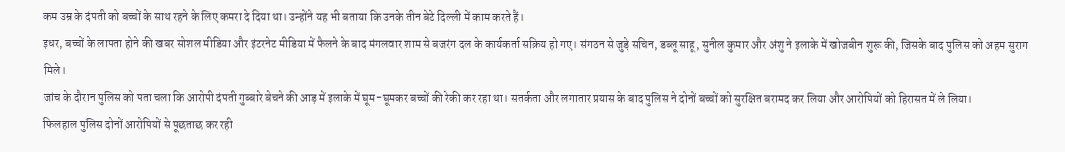कम उम्र के दंपती को बच्चों के साथ रहने के लिए कमरा दे दिया था। उन्होंने यह भी बताया कि उनके तीन बेटे दिल्ली में काम करते हैं।
इधर, बच्चों के लापता होने की खबर सोशल मीडिया और इंटरनेट मीडिया में फैलने के बाद मंगलवार शाम से बजरंग दल के कार्यकर्ता सक्रिय हो गए। संगठन से जुड़े सचिन, डब्लू साहू, सुनील कुमार और अंशु ने इलाके में खोजबीन शुरू की, जिसके बाद पुलिस को अहम सुराग मिले।
जांच के दौरान पुलिस को पता चला कि आरोपी दंपती गुब्बारे बेचने की आड़ में इलाके में घूम-घूमकर बच्चों की रेकी कर रहा था। सतर्कता और लगातार प्रयास के बाद पुलिस ने दोनों बच्चों को सुरक्षित बरामद कर लिया और आरोपियों को हिरासत में ले लिया।
फिलहाल पुलिस दोनों आरोपियों से पूछताछ कर रही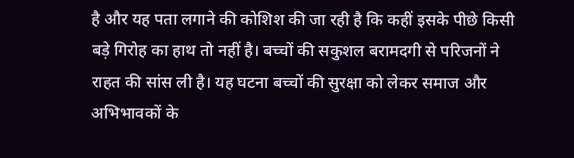है और यह पता लगाने की कोशिश की जा रही है कि कहीं इसके पीछे किसी बड़े गिरोह का हाथ तो नहीं है। बच्चों की सकुशल बरामदगी से परिजनों ने राहत की सांस ली है। यह घटना बच्चों की सुरक्षा को लेकर समाज और अभिभावकों के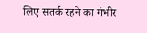लिए सतर्क रहने का गंभीर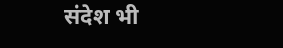संदेश भी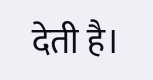देती है।